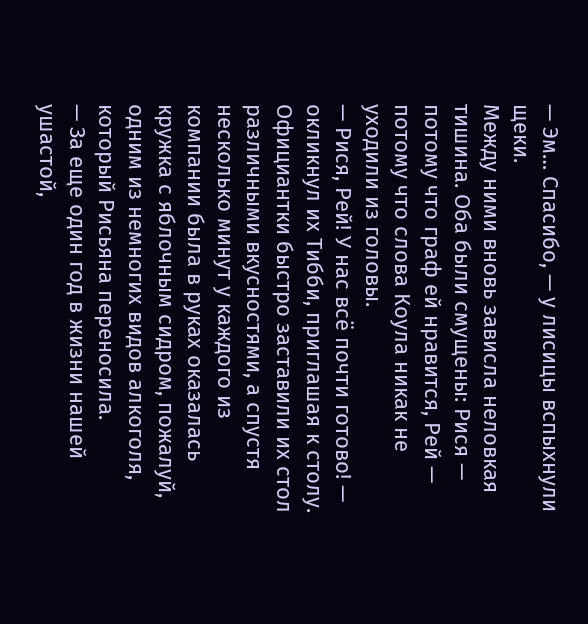— Эм… Спасибо, — у лисицы вспыхнули щеки.
Между ними вновь зависла неловкая тишина. Оба были смущены: Рися — потому что граф ей нравится, Рей — потому что слова Коула никак не уходили из головы.
— Рися, Рей! У нас всё почти готово! — окликнул их Тибби, приглашая к столу.
Официантки быстро заставили их стол различными вкусностями, а спустя несколько минут у каждого из компании была в руках оказалась кружка с яблочным сидром, пожалуй, одним из немногих видов алкоголя, который Рисьяна переносила.
— За еще один год в жизни нашей ушастой,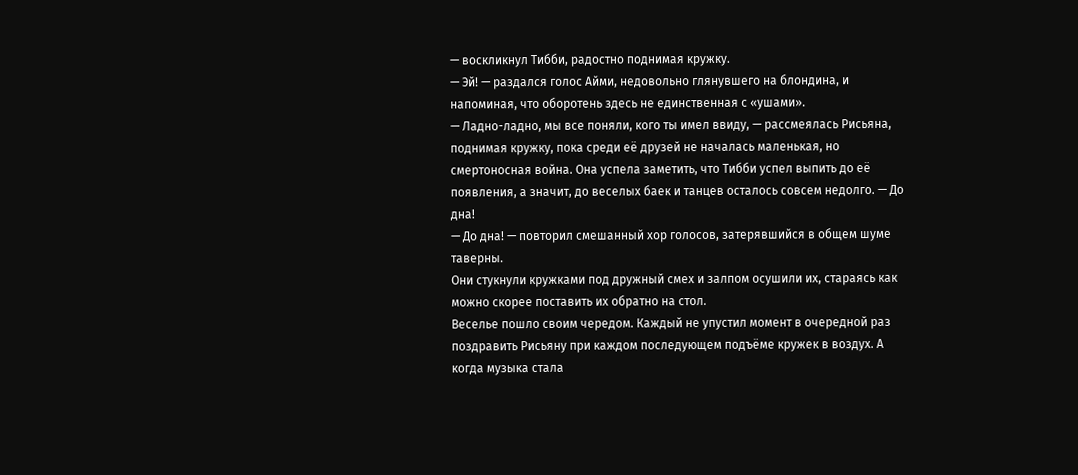— воскликнул Тибби, радостно поднимая кружку.
— Эй! — раздался голос Айми, недовольно глянувшего на блондина, и напоминая, что оборотень здесь не единственная с «ушами».
— Ладно-ладно, мы все поняли, кого ты имел ввиду, — рассмеялась Рисьяна, поднимая кружку, пока среди её друзей не началась маленькая, но смертоносная война. Она успела заметить, что Тибби успел выпить до её появления, а значит, до веселых баек и танцев осталось совсем недолго. — До дна!
— До дна! — повторил смешанный хор голосов, затерявшийся в общем шуме таверны.
Они стукнули кружками под дружный смех и залпом осушили их, стараясь как можно скорее поставить их обратно на стол.
Веселье пошло своим чередом. Каждый не упустил момент в очередной раз поздравить Рисьяну при каждом последующем подъёме кружек в воздух. А когда музыка стала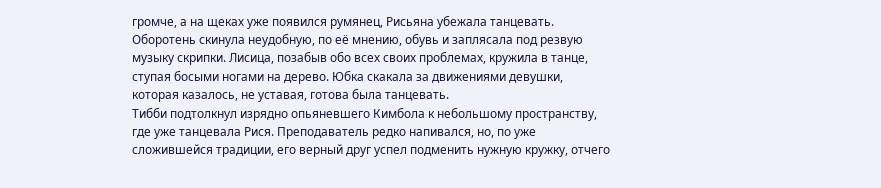громче, а на щеках уже появился румянец, Рисьяна убежала танцевать. Оборотень скинула неудобную, по её мнению, обувь и заплясала под резвую музыку скрипки. Лисица, позабыв обо всех своих проблемах, кружила в танце, ступая босыми ногами на дерево. Юбка скакала за движениями девушки, которая казалось, не уставая, готова была танцевать.
Тибби подтолкнул изрядно опьяневшего Кимбола к небольшому пространству, где уже танцевала Рися. Преподаватель редко напивался, но, по уже сложившейся традиции, его верный друг успел подменить нужную кружку, отчего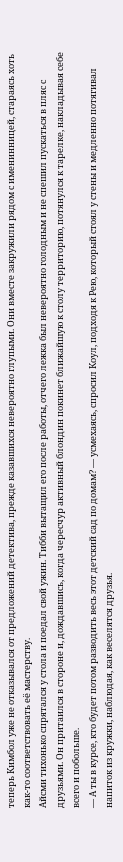теперь Кимбол уже не отказывался от предложений детектива, прежде казавшихся невероятно глупыми. Они вместе закружили рядом с именинницей, стараясь хоть как-то соответствовать её мастерству.
Айсми тихонько спрятался у стола и поедал свой ужин. Тибби вытащил его после работы, отчего лежка был невероятно голодным и не спешил пускаться в пляс с друзьями. Он притаился в стороне и, дождавшись, когда чересчур активный блондин покинет ближайшую к столу территорию, потянулся к тарелке, накладывая себе всего и побольше.
— А ты в курсе, кто будет потом разводить весь этот детский сад по домам? — усмехаясь, спросил Коул, подходя к Рею, который стоял у стены и медленно потягивал напиток из кружки, наблюдая, как веселятся друзья.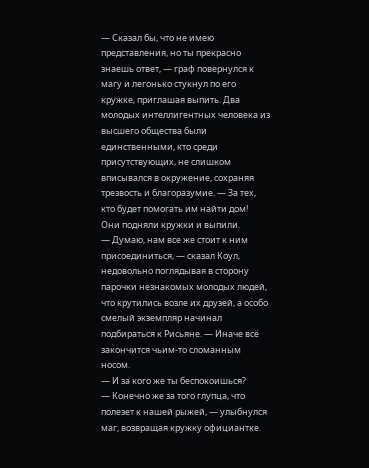— Сказал бы, что не имею представления, но ты прекрасно знаешь ответ, — граф повернулся к магу и легонько стукнул по его кружке, приглашая выпить. Два молодых интеллигентных человека из высшего общества были единственными, кто среди присутствующих, не слишком вписывался в окружение, сохраняя трезвость и благоразумие. — За тех, кто будет помогать им найти дом!
Они подняли кружки и выпили.
— Думаю, нам все же стоит к ним присоединиться, — сказал Коул, недовольно поглядывая в сторону парочки незнакомых молодых людей, что крутились возле их друзей, а особо смелый экземпляр начинал подбираться к Рисьяне. — Иначе всё закончится чьим-то сломанным носом.
— И за кого же ты беспокоишься?
— Конечно же за того глупца, что полезет к нашей рыжей, — улыбнулся маг, возвращая кружку официантке.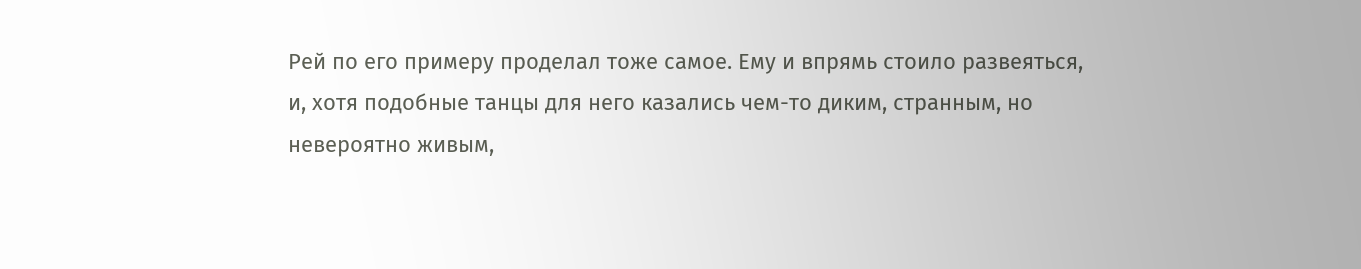Рей по его примеру проделал тоже самое. Ему и впрямь стоило развеяться, и, хотя подобные танцы для него казались чем-то диким, странным, но невероятно живым,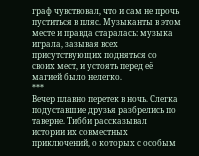граф чувствовал, что и сам не прочь пуститься в пляс. Музыканты в этом месте и правда старалась: музыка играла, зазывая всех присутствующих подняться со своих мест, и устоять перед её магией было нелегко.
***
Вечер плавно перетек в ночь. Слегка подуставшие друзья разбрелись по таверне. Тибби рассказывал истории их совместных приключений, о которых с особым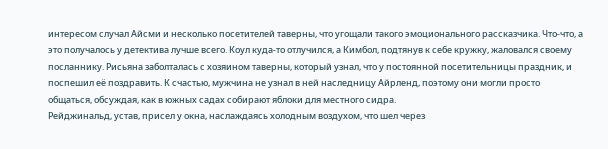интересом случал Айсми и несколько посетителей таверны, что угощали такого эмоционального рассказчика. Что-что, а это получалось у детектива лучше всего. Коул куда-то отлучился, а Кимбол, подтянув к себе кружку, жаловался своему посланнику. Рисьяна заболталась с хозяином таверны, который узнал, что у постоянной посетительницы праздник, и поспешил её поздравить. К счастью, мужчина не узнал в ней наследницу Айрленд, поэтому они могли просто общаться, обсуждая, как в южных садах собирают яблоки для местного сидра.
Рейджинальд, устав, присел у окна, наслаждаясь холодным воздухом, что шел через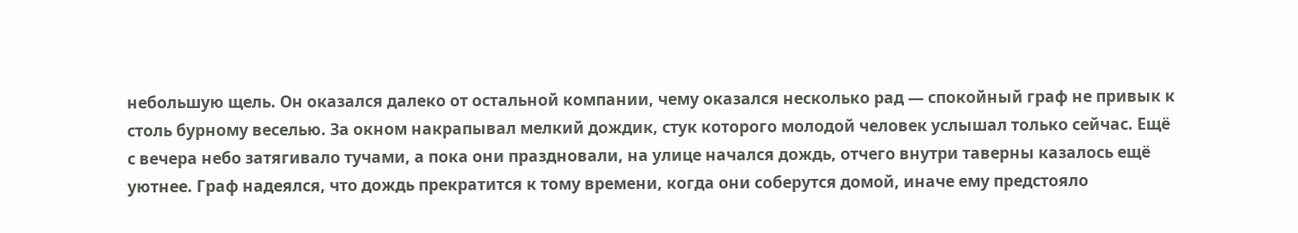небольшую щель. Он оказался далеко от остальной компании, чему оказался несколько рад — спокойный граф не привык к столь бурному веселью. За окном накрапывал мелкий дождик, стук которого молодой человек услышал только сейчас. Ещё с вечера небо затягивало тучами, а пока они праздновали, на улице начался дождь, отчего внутри таверны казалось ещё уютнее. Граф надеялся, что дождь прекратится к тому времени, когда они соберутся домой, иначе ему предстояло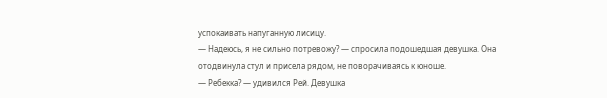успокаивать напуганную лисицу.
— Надеюсь, я не сильно потревожу? — спросила подошедшая девушка. Она отодвинула стул и присела рядом, не поворачиваясь к юноше.
— Ребекка? — удивился Рей. Девушка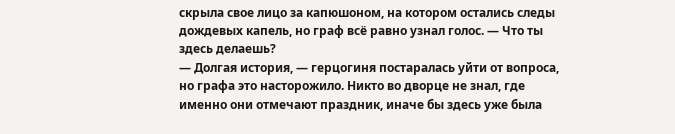скрыла свое лицо за капюшоном, на котором остались следы дождевых капель, но граф всё равно узнал голос. — Что ты здесь делаешь?
— Долгая история, — герцогиня постаралась уйти от вопроса, но графа это насторожило. Никто во дворце не знал, где именно они отмечают праздник, иначе бы здесь уже была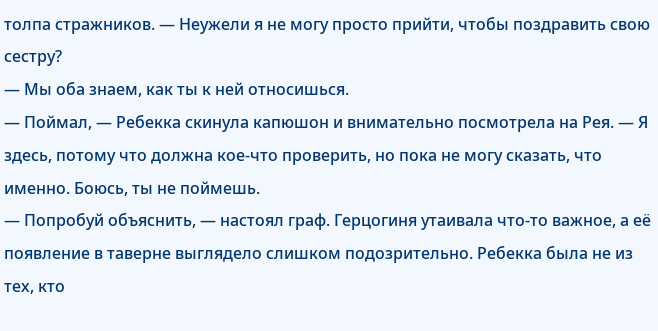толпа стражников. — Неужели я не могу просто прийти, чтобы поздравить свою сестру?
— Мы оба знаем, как ты к ней относишься.
— Поймал, — Ребекка скинула капюшон и внимательно посмотрела на Рея. — Я здесь, потому что должна кое-что проверить, но пока не могу сказать, что именно. Боюсь, ты не поймешь.
— Попробуй объяснить, — настоял граф. Герцогиня утаивала что-то важное, а её появление в таверне выглядело слишком подозрительно. Ребекка была не из тех, кто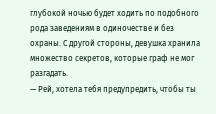глубокой ночью будет ходить по подобного рода заведениям в одиночестве и без охраны. С другой стороны, девушка хранила множество секретов, которые граф не мог разгадать.
— Рей, хотела тебя предупредить, чтобы ты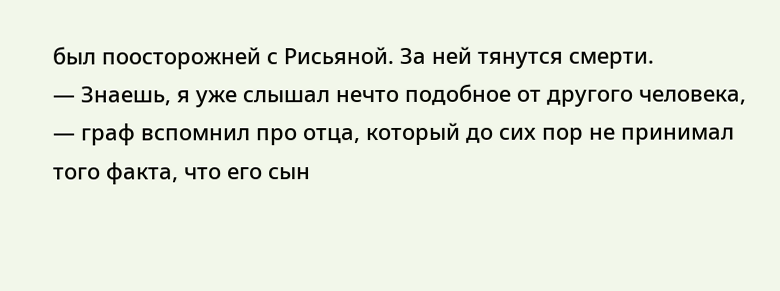был поосторожней с Рисьяной. За ней тянутся смерти.
— Знаешь, я уже слышал нечто подобное от другого человека, — граф вспомнил про отца, который до сих пор не принимал того факта, что его сын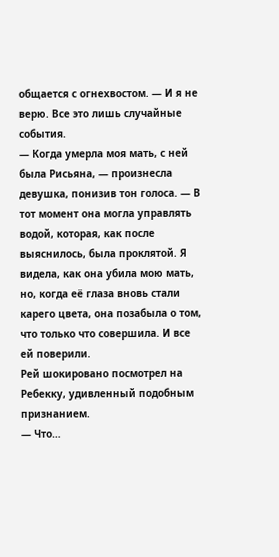общается с огнехвостом. — И я не верю. Все это лишь случайные события.
— Когда умерла моя мать, с ней была Рисьяна, — произнесла девушка, понизив тон голоса. — В тот момент она могла управлять водой, которая, как после выяснилось, была проклятой. Я видела, как она убила мою мать, но, когда её глаза вновь стали карего цвета, она позабыла о том, что только что совершила. И все ей поверили.
Рей шокировано посмотрел на Ребекку, удивленный подобным признанием.
— Что…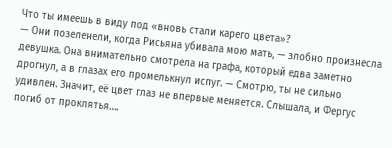Что ты имеешь в виду под «вновь стали карего цвета»?
— Они позеленели, когда Рисьяна убивала мою мать, — злобно произнесла девушка. Она внимательно смотрела на графа, который едва заметно дрогнул, а в глазах его промелькнул испуг. — Смотрю, ты не сильно удивлен. Значит, её цвет глаз не впервые меняется. Слышала, и Фергус погиб от проклятья….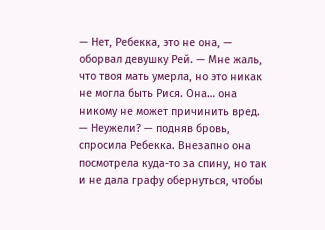— Нет, Ребекка, это не она, — оборвал девушку Рей. — Мне жаль, что твоя мать умерла, но это никак не могла быть Рися. Она… она никому не может причинить вред.
— Неужели? — подняв бровь, спросила Ребекка. Внезапно она посмотрела куда-то за спину, но так и не дала графу обернуться, чтобы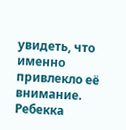увидеть, что именно привлекло её внимание. Ребекка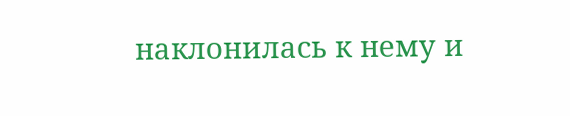наклонилась к нему и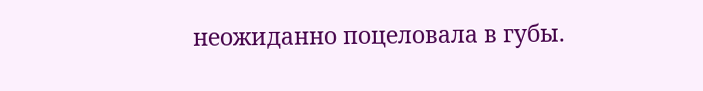неожиданно поцеловала в губы.